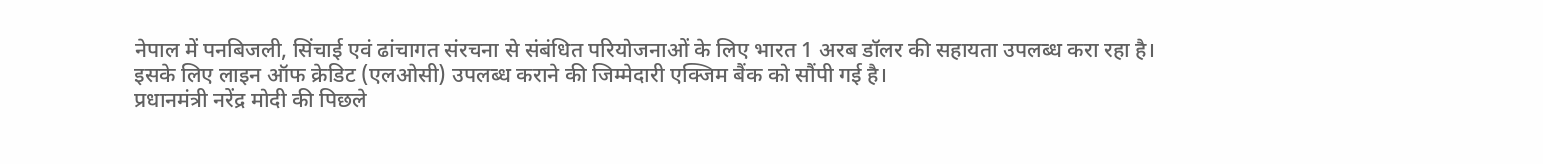नेपाल में पनबिजली, सिंचाई एवं ढांचागत संरचना से संबंधित परियोजनाओं के लिए भारत 1 अरब डॉलर की सहायता उपलब्ध करा रहा है। इसके लिए लाइन ऑफ क्रेडिट (एलओसी) उपलब्ध कराने की जिम्मेदारी एक्जिम बैंक को सौंपी गई है।
प्रधानमंत्री नरेंद्र मोदी की पिछले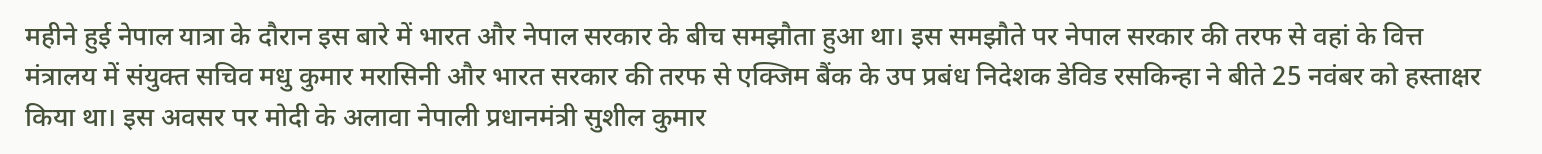महीने हुई नेपाल यात्रा के दौरान इस बारे में भारत और नेपाल सरकार के बीच समझौता हुआ था। इस समझौते पर नेपाल सरकार की तरफ से वहां के वित्त मंत्रालय में संयुक्त सचिव मधु कुमार मरासिनी और भारत सरकार की तरफ से एक्जिम बैंक के उप प्रबंध निदेशक डेविड रसकिन्हा ने बीते 25 नवंबर को हस्ताक्षर किया था। इस अवसर पर मोदी के अलावा नेपाली प्रधानमंत्री सुशील कुमार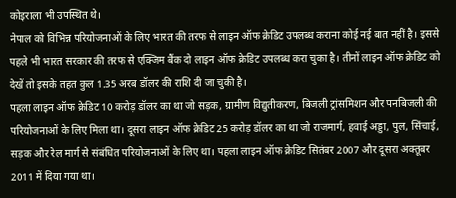कोइराला भी उपस्थित थे।
नेपाल को विभिन्न परियोजनाओं के लिए भारत की तरफ से लाइन ऑफ क्रेडिट उपलब्ध कराना कोई नई बात नहीं है। इससे पहले भी भारत सरकार की तरफ से एक्जिम बैंक दो लाइन ऑफ क्रेडिट उपलब्ध करा चुका है। तीनों लाइन ऑफ क्रेडिट को देखें तो इसके तहत कुल 1.35 अरब डॉलर की राशि दी जा चुकी है।
पहला लाइन ऑफ क्रेडिट 10 करोड़ डॉलर का था जो सड़क, ग्रामीण विद्युतीकरण, बिजली ट्रांसमिशन और पनबिजली की परियोजनाओं के लिए मिला था। दूसरा लाइन ऑफ क्रेडिट 25 करोड़ डॉलर का था जो राजमार्ग, हवाई अड्डा, पुल, सिंचाई, सड़क और रेल मार्ग से संबंधित परियोजनाओं के लिए था। पहला लाइन ऑफ क्रेडिट सितंबर 2007 और दूसरा अक्तूबर 2011 में दिया गया था।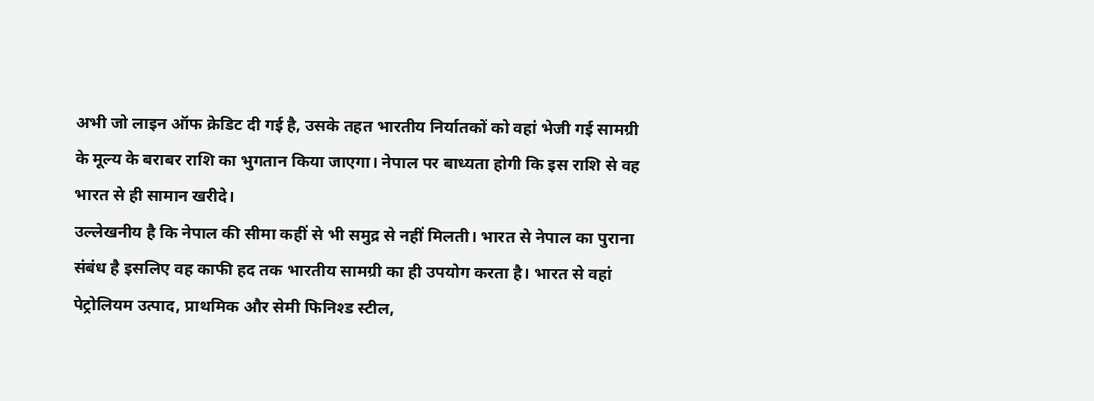अभी जो लाइन ऑफ क्रेडिट दी गई है, उसके तहत भारतीय निर्यातकों को वहां भेजी गई सामग्री के मूल्य के बराबर राशि का भुगतान किया जाएगा। नेपाल पर बाध्यता होगी कि इस राशि से वह भारत से ही सामान खरीदे।
उल्लेखनीय है कि नेपाल की सीमा कहीं से भी समुद्र से नहीं मिलती। भारत से नेपाल का पुराना संबंध है इसलिए वह काफी हद तक भारतीय सामग्री का ही उपयोग करता है। भारत से वहां पेट्रोलियम उत्पाद, प्राथमिक और सेमी फिनिश्ड स्टील,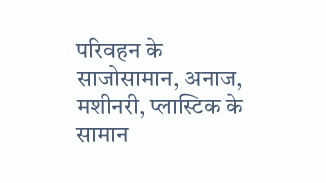परिवहन के साजोसामान, अनाज, मशीनरी, प्लास्टिक के सामान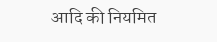आदि की नियमित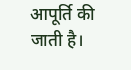आपूर्ति की जाती है।